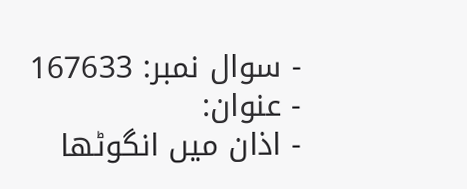- سوال نمبر: 167633
- عنوان:
- اذان میں انگوٹھا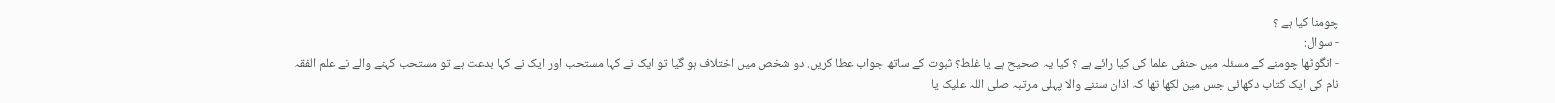چومنا کیا ہے ؟
- سوال:
- انگوٹھا چومنے کے مسئلہ میں حنفی علما کی کیا رائے ہے ؟ کیا یہ صحیح ہے یا غلط؟ ثبوت کے ساتھ جواب عطا کریں. دو شخص میں اختلاف ہو گیا تو ایک نے کہا مستحب اور ایک نے کہا بدعت ہے تو مستحب کہنے والے نے علم الفقہ نام کی ایک کتاب دکھائی جس مین لکھا تھا کہ اذان سننے والا پہلی مرتبہ صلی اللہ علیک یا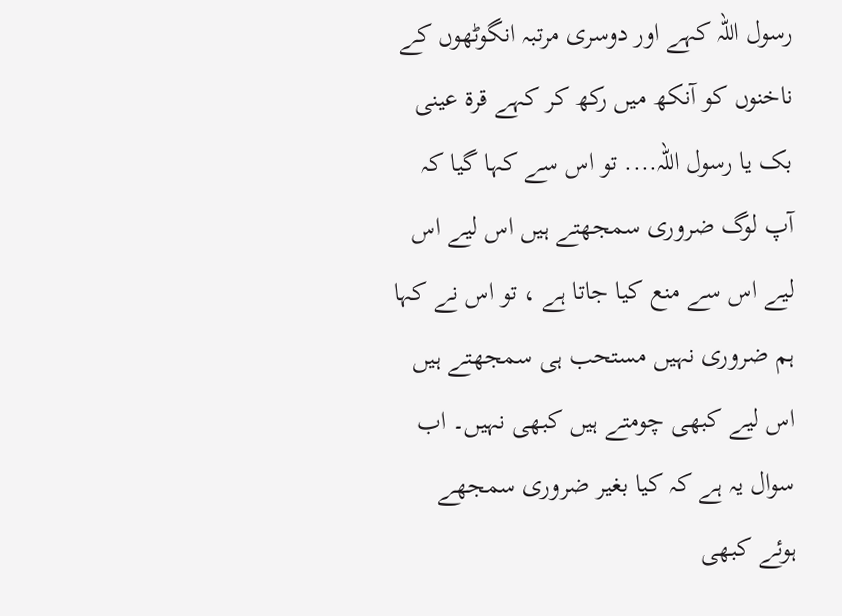رسول اللہ کہے اور دوسری مرتبہ انگوٹھوں کے ناخنوں کو آنکھ میں رکھ کر کہے قرة عینی بک یا رسول اللہ.... تو اس سے کہا گیا کہ آپ لوگ ضروری سمجھتے ہیں اس لیے اس لیے اس سے منع کیا جاتا ہے ، تو اس نے کہا ہم ضروری نہیں مستحب ہی سمجھتے ہیں اس لیے کبھی چومتے ہیں کبھی نہیں۔ اب سوال یہ ہے کہ کیا بغیر ضروری سمجھے ہوئے کبھی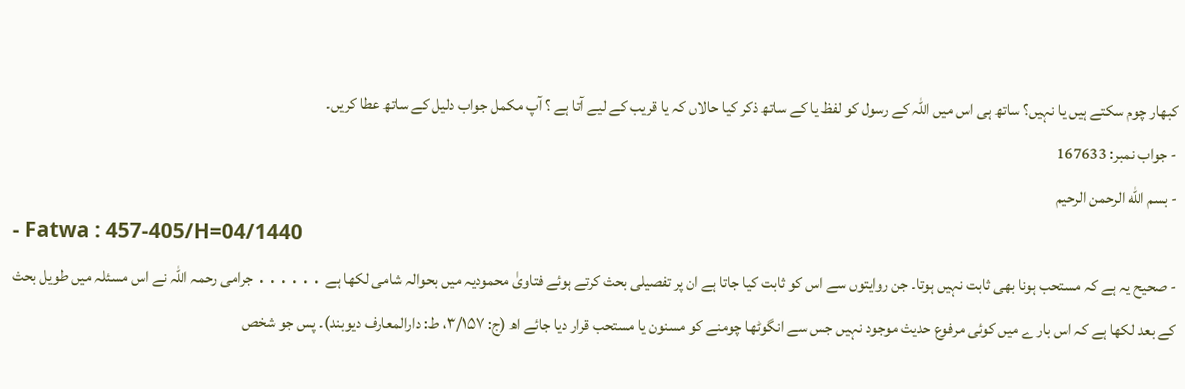کبھار چوم سکتے ہیں یا نہیں؟ ساتھ ہی اس میں اللہ کے رسول کو لفظ یا کے ساتھ ذکر کیا حالاں کہ یا قریب کے لیے آتا ہے ؟ آپ مکمل جواب دلیل کے ساتھ عطا کریں۔
- جواب نمبر: 167633
- بسم الله الرحمن الرحيم
- Fatwa : 457-405/H=04/1440
- صحیح یہ ہے کہ مستحب ہونا بھی ثابت نہیں ہوتا۔ جن روایتوں سے اس کو ثابت کیا جاتا ہے ان پر تفصیلی بحث کرتے ہوئے فتاویٰ محمودیہ میں بحوالہ شامی لکھا ہے ․․․․․․ جرامی رحمہ اللہ نے اس مسئلہ میں طویل بحث کے بعد لکھا ہے کہ اس بار ے میں کوئی مرفوع حدیث موجود نہیں جس سے انگوٹھا چومنے کو مسنون یا مستحب قرار دیا جائے اھ (ج: ۳/۱۵۷، ط: دارالمعارف دیوبند)۔ پس جو شخص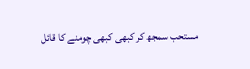مستحب سمجھ کر کبھی کبھی چومنے کا قائل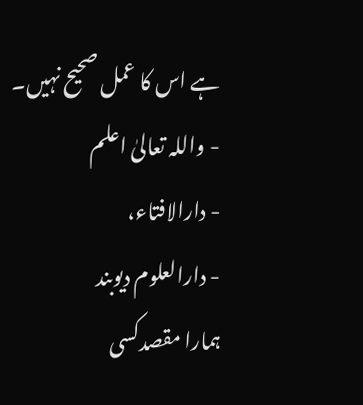ہے اس کا عمل صحیح نہیں۔
- واللہ تعالیٰ اعلم
- دارالافتاء،
- دارالعلوم دیوبند
ہمارا مقصدکسی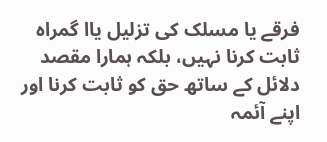فرقے یا مسلک کی تزلیل یاا گمراہ ثابت کرنا نہیں، بلکہ ہمارا مقصد دلائل کے ساتھ حق کو ثابت کرنا اور اپنے آئمہ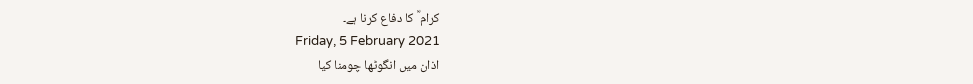کرام ؒ کا دفاع کرنا ہے۔
Friday, 5 February 2021
اذان میں انگوٹھا چومنا کیا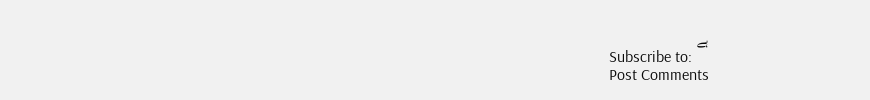ہے
Subscribe to:
Post Comments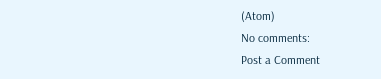(Atom)
No comments:
Post a Comment